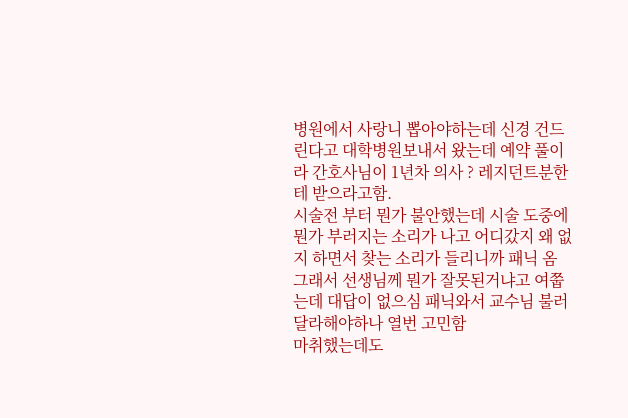병원에서 사랑니 뽑아야하는데 신경 건드린다고 대학병원보내서 왔는데 예약 풀이라 간호사님이 1년차 의사 ? 레지던트분한테 받으라고함.
시술전 부터 뭔가 불안했는데 시술 도중에 뭔가 부러지는 소리가 나고 어디갔지 왜 없지 하면서 찾는 소리가 들리니까 패닉 옴
그래서 선생님께 뭔가 잘못된거냐고 여쭙는데 대답이 없으심 패닉와서 교수님 불러달라해야하나 열번 고민함
마취했는데도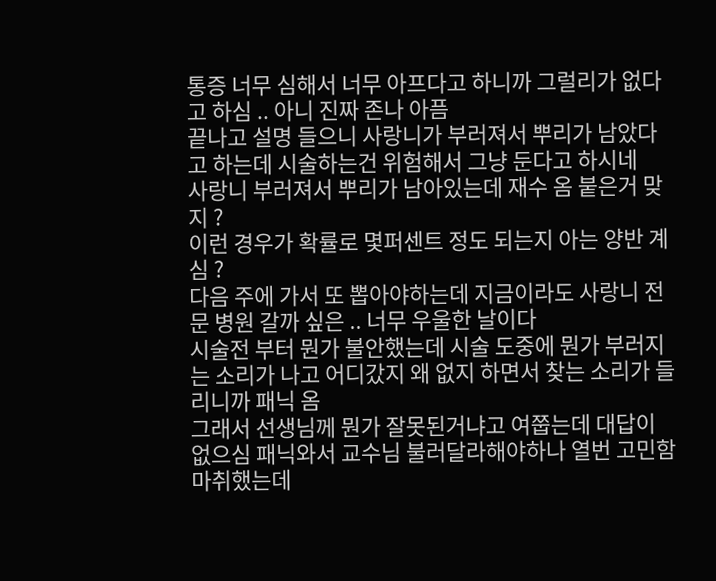통증 너무 심해서 너무 아프다고 하니까 그럴리가 없다고 하심 .. 아니 진짜 존나 아픔
끝나고 설명 들으니 사랑니가 부러져서 뿌리가 남았다고 하는데 시술하는건 위험해서 그냥 둔다고 하시네
사랑니 부러져서 뿌리가 남아있는데 재수 옴 붙은거 맞지 ?
이런 경우가 확률로 몇퍼센트 정도 되는지 아는 양반 계심 ?
다음 주에 가서 또 뽑아야하는데 지금이라도 사랑니 전문 병원 갈까 싶은 .. 너무 우울한 날이다
시술전 부터 뭔가 불안했는데 시술 도중에 뭔가 부러지는 소리가 나고 어디갔지 왜 없지 하면서 찾는 소리가 들리니까 패닉 옴
그래서 선생님께 뭔가 잘못된거냐고 여쭙는데 대답이 없으심 패닉와서 교수님 불러달라해야하나 열번 고민함
마취했는데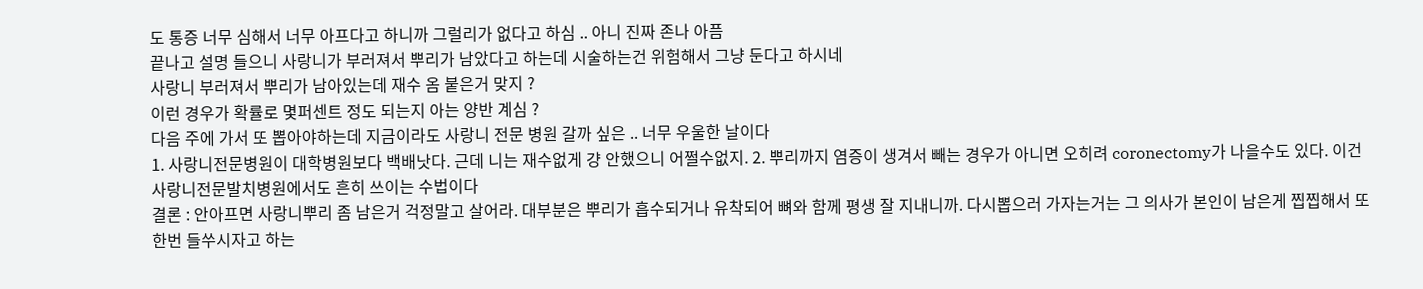도 통증 너무 심해서 너무 아프다고 하니까 그럴리가 없다고 하심 .. 아니 진짜 존나 아픔
끝나고 설명 들으니 사랑니가 부러져서 뿌리가 남았다고 하는데 시술하는건 위험해서 그냥 둔다고 하시네
사랑니 부러져서 뿌리가 남아있는데 재수 옴 붙은거 맞지 ?
이런 경우가 확률로 몇퍼센트 정도 되는지 아는 양반 계심 ?
다음 주에 가서 또 뽑아야하는데 지금이라도 사랑니 전문 병원 갈까 싶은 .. 너무 우울한 날이다
1. 사랑니전문병원이 대학병원보다 백배낫다. 근데 니는 재수없게 걍 안했으니 어쩔수없지. 2. 뿌리까지 염증이 생겨서 빼는 경우가 아니면 오히려 coronectomy가 나을수도 있다. 이건 사랑니전문발치병원에서도 흔히 쓰이는 수법이다
결론 : 안아프면 사랑니뿌리 좀 남은거 걱정말고 살어라. 대부분은 뿌리가 흡수되거나 유착되어 뼈와 함께 평생 잘 지내니까. 다시뽑으러 가자는거는 그 의사가 본인이 남은게 찝찝해서 또한번 들쑤시자고 하는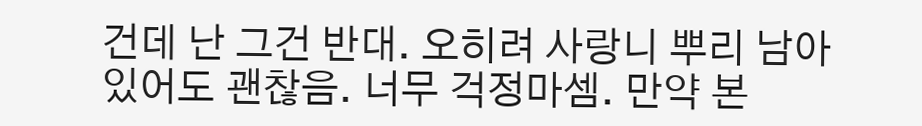건데 난 그건 반대. 오히려 사랑니 뿌리 남아있어도 괜찮음. 너무 걱정마셈. 만약 본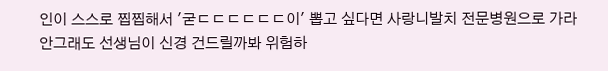인이 스스로 찝찝해서 '굳ㄷㄷㄷㄷㄷㄷ이' 뽑고 싶다면 사랑니발치 전문병원으로 가라
안그래도 선생님이 신경 건드릴까봐 위험하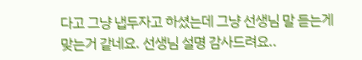다고 그냥 냅두자고 하셨는데 그냥 선생님 말 듣는게 맞는거 같네요. 선생님 설명 감사드려요..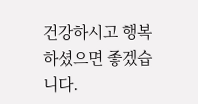건강하시고 행복하셨으면 좋겠습니다.